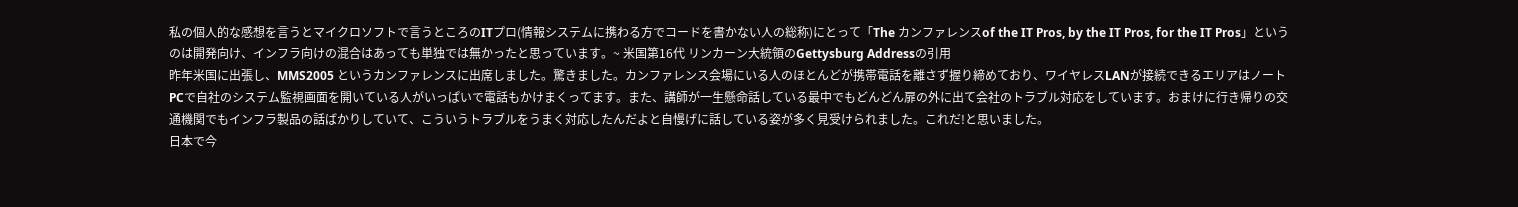私の個人的な感想を言うとマイクロソフトで言うところのITプロ(情報システムに携わる方でコードを書かない人の総称)にとって「The カンファレンスof the IT Pros, by the IT Pros, for the IT Pros」というのは開発向け、インフラ向けの混合はあっても単独では無かったと思っています。~ 米国第16代 リンカーン大統領のGettysburg Addressの引用
昨年米国に出張し、MMS2005 というカンファレンスに出席しました。驚きました。カンファレンス会場にいる人のほとんどが携帯電話を離さず握り締めており、ワイヤレスLANが接続できるエリアはノートPCで自社のシステム監視画面を開いている人がいっぱいで電話もかけまくってます。また、講師が一生懸命話している最中でもどんどん扉の外に出て会社のトラブル対応をしています。おまけに行き帰りの交通機関でもインフラ製品の話ばかりしていて、こういうトラブルをうまく対応したんだよと自慢げに話している姿が多く見受けられました。これだ!と思いました。
日本で今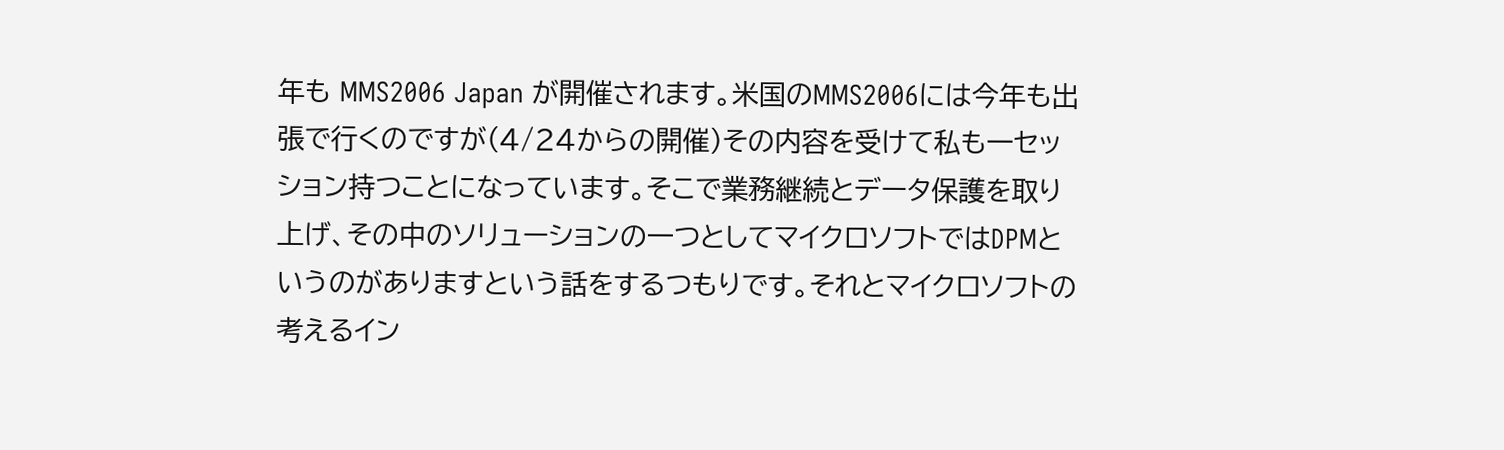年も MMS2006 Japan が開催されます。米国のMMS2006には今年も出張で行くのですが(4/24からの開催)その内容を受けて私も一セッション持つことになっています。そこで業務継続とデータ保護を取り上げ、その中のソリューションの一つとしてマイクロソフトではDPMというのがありますという話をするつもりです。それとマイクロソフトの考えるイン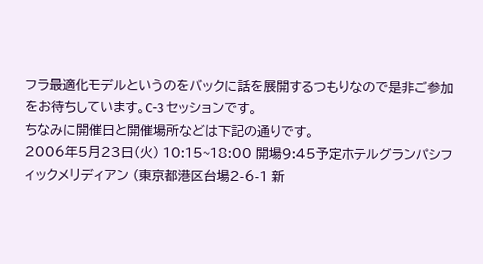フラ最適化モデルというのをバックに話を展開するつもりなので是非ご参加をお待ちしています。C-3 セッションです。
ちなみに開催日と開催場所などは下記の通りです。
2006年5月23日(火) 10:15~18:00 開場9:45予定ホテルグランパシフィックメリディアン (東京都港区台場2-6-1 新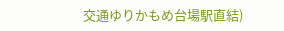交通ゆりかもめ台場駅直結)